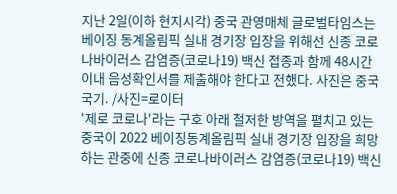지난 2일(이하 현지시각) 중국 관영매체 글로벌타임스는 베이징 동계올림픽 실내 경기장 입장을 위해선 신종 코로나바이러스 감염증(코로나19) 백신 접종과 함께 48시간 이내 음성확인서를 제출해야 한다고 전했다. 사진은 중국 국기. /사진=로이터
'제로 코로나'라는 구호 아래 철저한 방역을 펼치고 있는 중국이 2022 베이징동계올림픽 실내 경기장 입장을 희망하는 관중에 신종 코로나바이러스 감염증(코로나19) 백신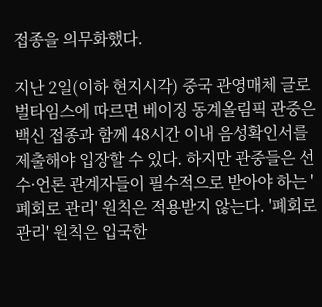접종을 의무화했다.

지난 2일(이하 현지시각) 중국 관영매체 글로벌타임스에 따르면 베이징 동계올림픽 관중은 백신 접종과 함께 48시간 이내 음성확인서를 제출해야 입장할 수 있다. 하지만 관중들은 선수·언론 관계자들이 필수적으로 받아야 하는 '폐회로 관리' 원칙은 적용받지 않는다. '폐회로 관리' 원칙은 입국한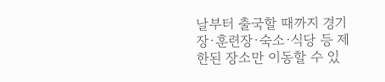날부터 출국할 때까지 경기장·훈련장·숙소·식당 등 제한된 장소만 이동할 수 있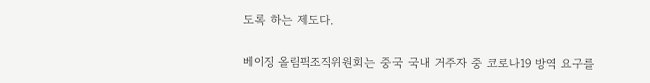도록 하는 제도다.

베이징 올림픽조직위원회는 중국 국내 거주자 중 코로나19 방역 요구를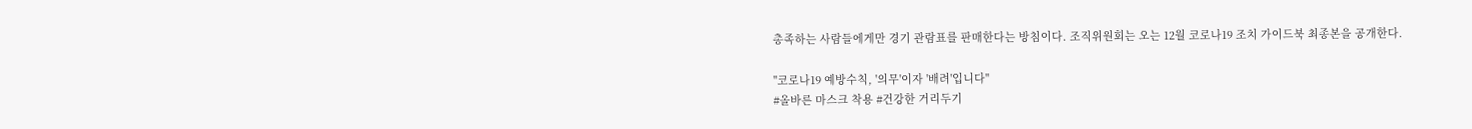총족하는 사람들에게만 경기 관람표를 판매한다는 방침이다. 조직위원회는 오는 12월 코로나19 조치 가이드북 최종본을 공개한다.

"코로나19 예방수칙, '의무'이자 '배려'입니다"
#올바른 마스크 착용 #건강한 거리두기